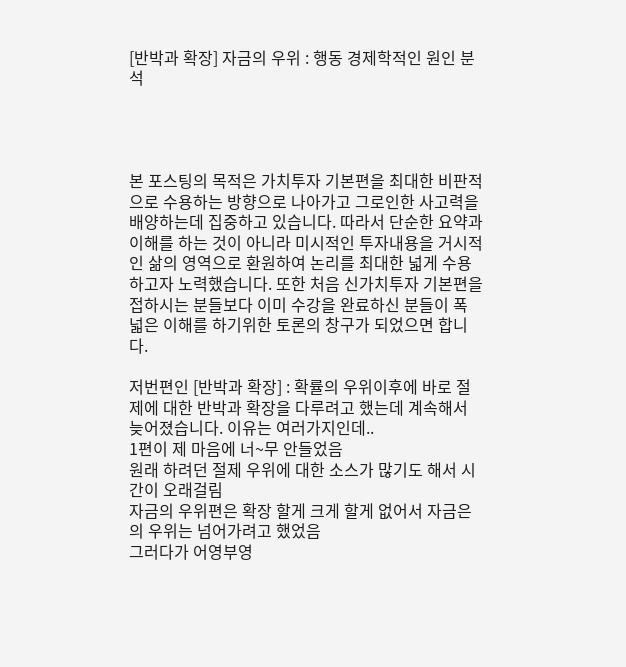[반박과 확장] 자금의 우위 : 행동 경제학적인 원인 분석




본 포스팅의 목적은 가치투자 기본편을 최대한 비판적으로 수용하는 방향으로 나아가고 그로인한 사고력을 배양하는데 집중하고 있습니다. 따라서 단순한 요약과 이해를 하는 것이 아니라 미시적인 투자내용을 거시적인 삶의 영역으로 환원하여 논리를 최대한 넓게 수용하고자 노력했습니다. 또한 처음 신가치투자 기본편을 접하시는 분들보다 이미 수강을 완료하신 분들이 폭 넓은 이해를 하기위한 토론의 창구가 되었으면 합니다.

저번편인 [반박과 확장] : 확률의 우위이후에 바로 절제에 대한 반박과 확장을 다루려고 했는데 계속해서 늦어졌습니다. 이유는 여러가지인데..
1편이 제 마음에 너~무 안들었음
원래 하려던 절제 우위에 대한 소스가 많기도 해서 시간이 오래걸림
자금의 우위편은 확장 할게 크게 할게 없어서 자금은의 우위는 넘어가려고 했었음
그러다가 어영부영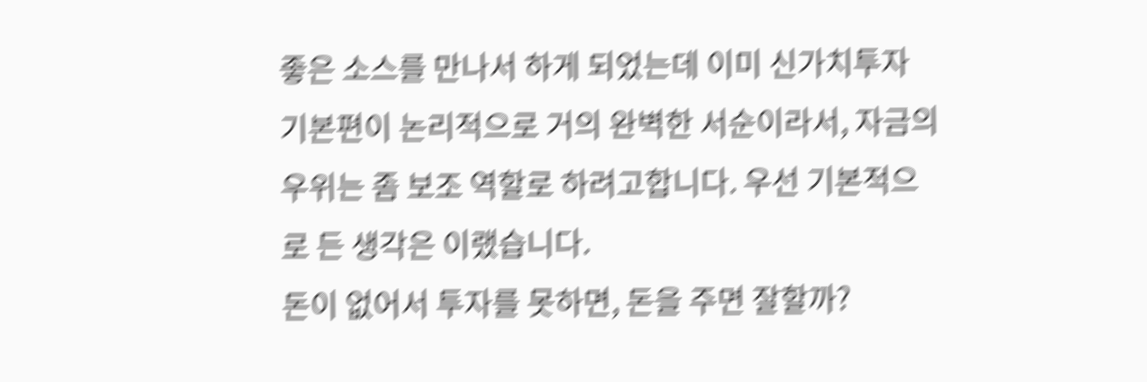좋은 소스를 만나서 하게 되었는데 이미 신가치투자 기본편이 논리적으로 거의 완벽한 서순이라서, 자금의 우위는 좀 보조 역할로 하려고합니다. 우선 기본적으로 든 생각은 이랬습니다.
돈이 없어서 투자를 못하면, 돈을 주면 잘할까?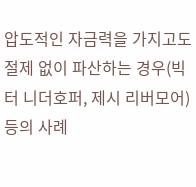압도적인 자금력을 가지고도 절제 없이 파산하는 경우(빅터 니더호퍼, 제시 리버모어)등의 사례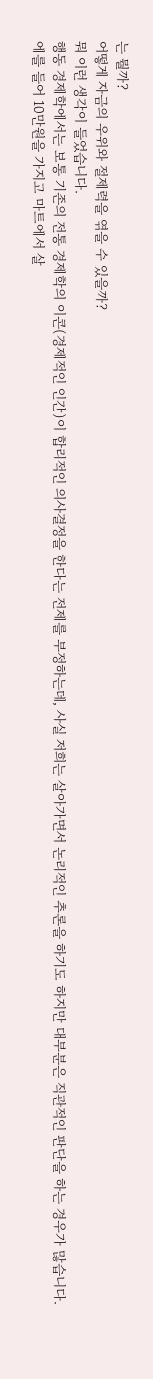는 뭘까?
어떻게 자금의 우위와 절제력을 엮을 수 있을까?
뭐 이런 생각이 들었습니다.
행동 경제학에서는 보통 기존의 전통 경제학의 이콘(경제적인 인간)이 합리적인 의사결정을 한다는 전제를 부정하는데, 사실 저희는 살아가면서 논리적인 추론을 하기도 하지만 대부분은 직관적인 판단을 하는 경우가 많습니다.
에를 들어 10만원을 가지고 마트에서 살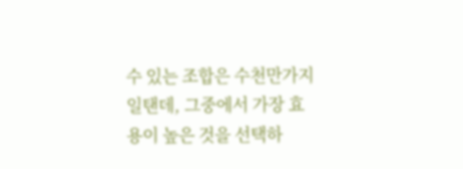수 있는 조합은 수천만가지일탠데, 그중에서 가장 효용이 높은 것을 선택하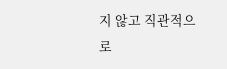지 않고 직관적으로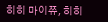히히 마이쮸, 히히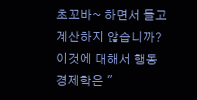초꼬바~ 하면서 들고 계산하지 않습니까?
이것에 대해서 행동 경제학은 "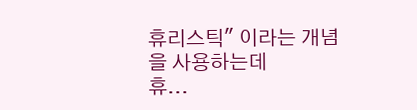휴리스틱" 이라는 개념을 사용하는데
휴...